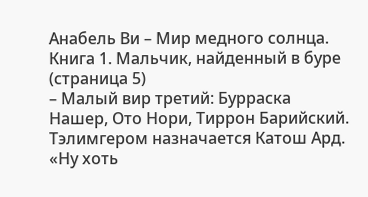Анабель Ви – Мир медного солнца. Книга 1. Мальчик, найденный в буре (страница 5)
– Малый вир третий: Бурраска Нашер, Ото Нори, Тиррон Барийский. Тэлимгером назначается Катош Ард.
«Ну хоть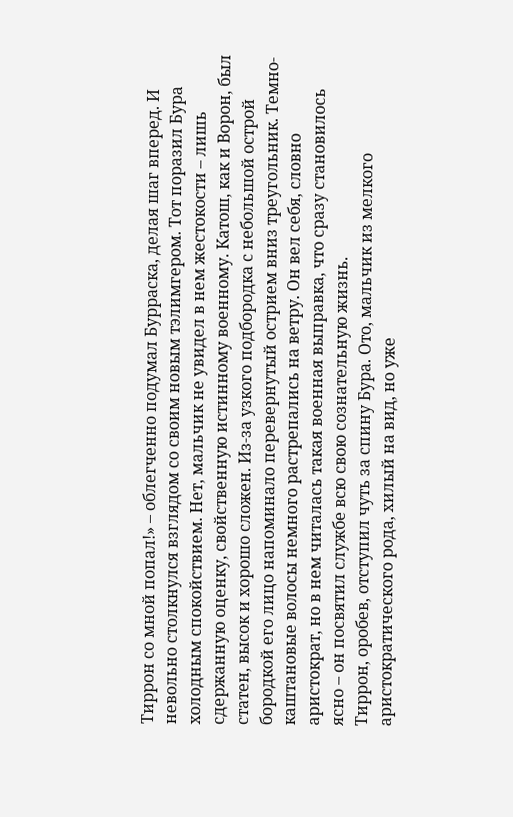Тиррон со мной попал!» – облегченно подумал Бурраска, делая шаг вперед. И невольно столкнулся взглядом со своим новым тэлимгером. Тот поразил Бура холодным спокойствием. Нет, мальчик не увидел в нем жестокости – лишь сдержанную оценку, свойственную истинному военному. Катош, как и Ворон, был статен, высок и хорошо сложен. Из-за узкого подбородка с небольшой острой бородкой его лицо напоминало перевернутый острием вниз треугольник. Темно-каштановые волосы немного растрепались на ветру. Он вел себя, словно аристократ, но в нем читалась такая военная выправка, что сразу становилось ясно – он посвятил службе всю свою сознательную жизнь.
Тиррон, оробев, отступил чуть за спину Бура. Ото, мальчик из мелкого аристократического рода, хилый на вид, но уже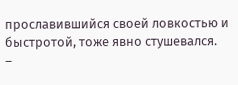прославившийся своей ловкостью и быстротой, тоже явно стушевался.
–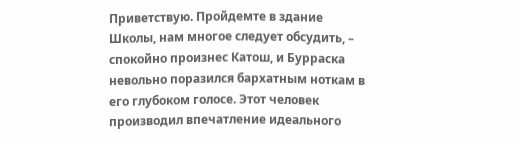Приветствую. Пройдемте в здание Школы, нам многое следует обсудить, – спокойно произнес Катош, и Бурраска невольно поразился бархатным ноткам в его глубоком голосе. Этот человек производил впечатление идеального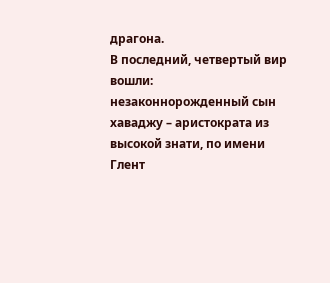драгона.
В последний, четвертый вир вошли: незаконнорожденный сын хаваджу – аристократа из высокой знати, по имени Глент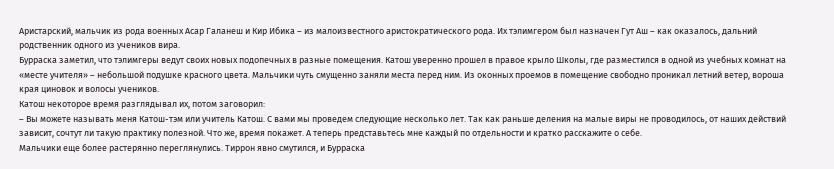Аристарский, мальчик из рода военных Асар Галанеш и Кир Ибика – из малоизвестного аристократического рода. Их тэлимгером был назначен Гут Аш – как оказалось, дальний родственник одного из учеников вира.
Бурраска заметил, что тэлимгеры ведут своих новых подопечных в разные помещения. Катош уверенно прошел в правое крыло Школы, где разместился в одной из учебных комнат на «месте учителя» – небольшой подушке красного цвета. Мальчики чуть смущенно заняли места перед ним. Из оконных проемов в помещение свободно проникал летний ветер, вороша края циновок и волосы учеников.
Катош некоторое время разглядывал их, потом заговорил:
– Вы можете называть меня Катош-тэм или учитель Катош. С вами мы проведем следующие несколько лет. Так как раньше деления на малые виры не проводилось, от наших действий зависит, сочтут ли такую практику полезной. Что же, время покажет. А теперь представьтесь мне каждый по отдельности и кратко расскажите о себе.
Мальчики еще более растерянно переглянулись. Тиррон явно смутился, и Бурраска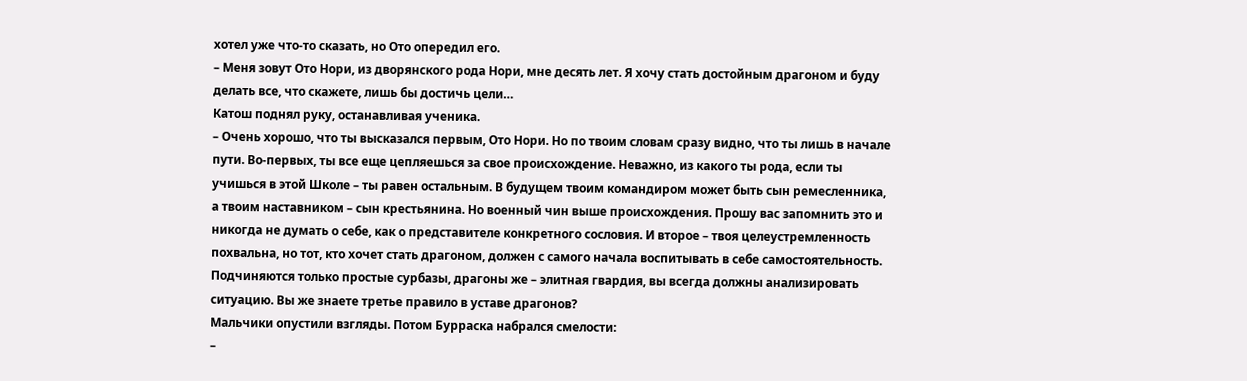хотел уже что-то сказать, но Ото опередил его.
– Меня зовут Ото Нори, из дворянского рода Нори, мне десять лет. Я хочу стать достойным драгоном и буду делать все, что скажете, лишь бы достичь цели…
Катош поднял руку, останавливая ученика.
– Очень хорошо, что ты высказался первым, Ото Нори. Но по твоим словам сразу видно, что ты лишь в начале пути. Во-первых, ты все еще цепляешься за свое происхождение. Неважно, из какого ты рода, если ты учишься в этой Школе – ты равен остальным. В будущем твоим командиром может быть сын ремесленника, а твоим наставником – сын крестьянина. Но военный чин выше происхождения. Прошу вас запомнить это и никогда не думать о себе, как о представителе конкретного сословия. И второе – твоя целеустремленность похвальна, но тот, кто хочет стать драгоном, должен с самого начала воспитывать в себе самостоятельность. Подчиняются только простые сурбазы, драгоны же – элитная гвардия, вы всегда должны анализировать ситуацию. Вы же знаете третье правило в уставе драгонов?
Мальчики опустили взгляды. Потом Бурраска набрался смелости:
–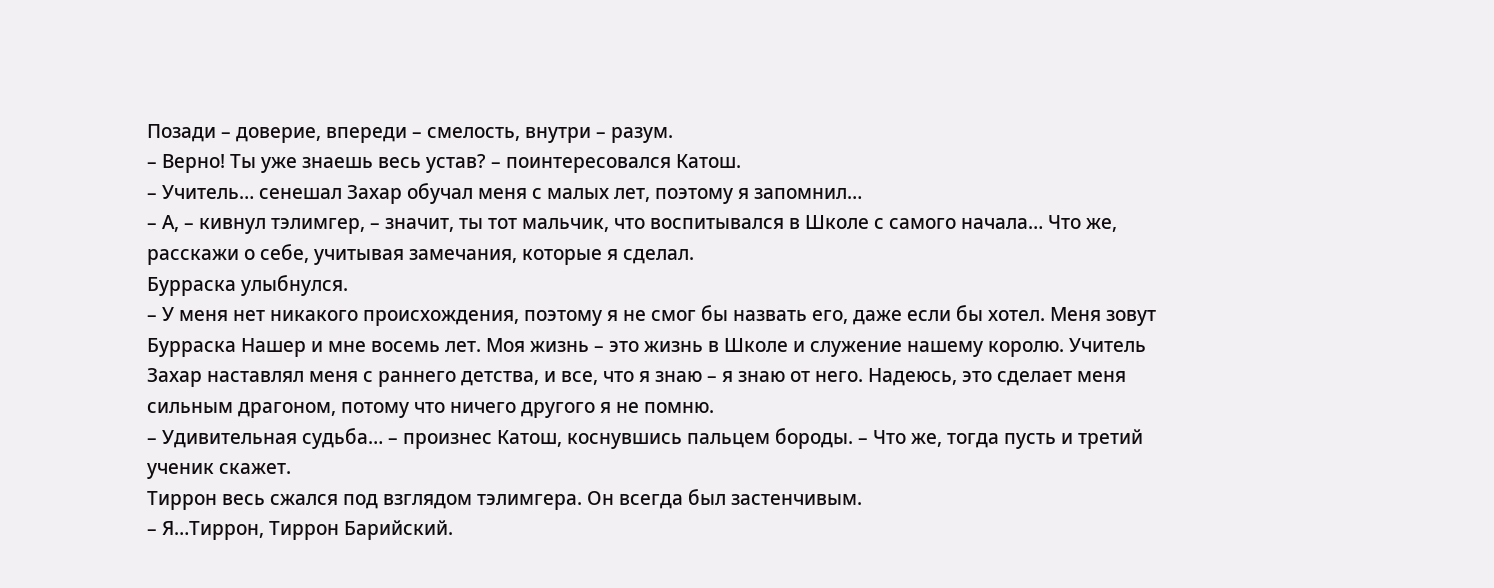Позади – доверие, впереди – смелость, внутри – разум.
– Верно! Ты уже знаешь весь устав? – поинтересовался Катош.
– Учитель… сенешал Захар обучал меня с малых лет, поэтому я запомнил…
– А, – кивнул тэлимгер, – значит, ты тот мальчик, что воспитывался в Школе с самого начала… Что же, расскажи о себе, учитывая замечания, которые я сделал.
Бурраска улыбнулся.
– У меня нет никакого происхождения, поэтому я не смог бы назвать его, даже если бы хотел. Меня зовут Бурраска Нашер и мне восемь лет. Моя жизнь – это жизнь в Школе и служение нашему королю. Учитель Захар наставлял меня с раннего детства, и все, что я знаю – я знаю от него. Надеюсь, это сделает меня сильным драгоном, потому что ничего другого я не помню.
– Удивительная судьба… – произнес Катош, коснувшись пальцем бороды. – Что же, тогда пусть и третий ученик скажет.
Тиррон весь сжался под взглядом тэлимгера. Он всегда был застенчивым.
– Я…Тиррон, Тиррон Барийский.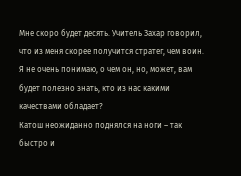Мне скоро будет десять. Учитель Захар говорил, что из меня скорее получится стратег, чем воин. Я не очень понимаю, о чем он, но, может, вам будет полезно знать, кто из нас какими качествами обладает?
Катош неожиданно поднялся на ноги – так быстро и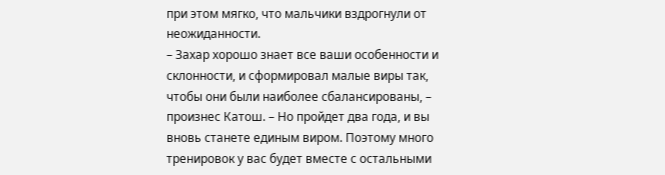при этом мягко, что мальчики вздрогнули от неожиданности.
– Захар хорошо знает все ваши особенности и склонности, и сформировал малые виры так, чтобы они были наиболее сбалансированы, – произнес Катош. – Но пройдет два года, и вы вновь станете единым виром. Поэтому много тренировок у вас будет вместе с остальными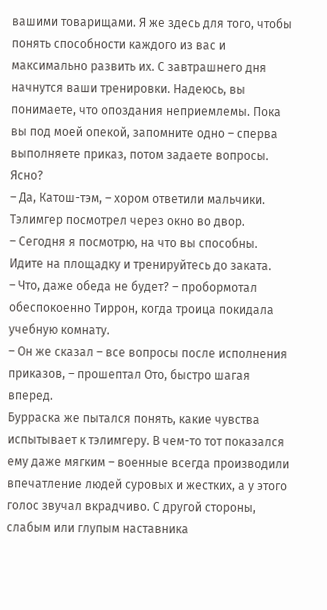вашими товарищами. Я же здесь для того, чтобы понять способности каждого из вас и максимально развить их. С завтрашнего дня начнутся ваши тренировки. Надеюсь, вы понимаете, что опоздания неприемлемы. Пока вы под моей опекой, запомните одно – сперва выполняете приказ, потом задаете вопросы. Ясно?
– Да, Катош-тэм, – хором ответили мальчики.
Тэлимгер посмотрел через окно во двор.
– Сегодня я посмотрю, на что вы способны. Идите на площадку и тренируйтесь до заката.
– Что, даже обеда не будет? – пробормотал обеспокоенно Тиррон, когда троица покидала учебную комнату.
– Он же сказал – все вопросы после исполнения приказов, – прошептал Ото, быстро шагая вперед.
Бурраска же пытался понять, какие чувства испытывает к тэлимгеру. В чем-то тот показался ему даже мягким – военные всегда производили впечатление людей суровых и жестких, а у этого голос звучал вкрадчиво. С другой стороны, слабым или глупым наставника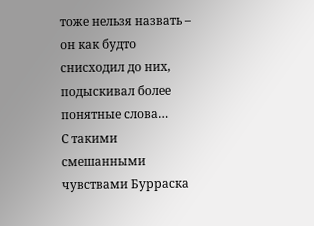тоже нельзя назвать – он как будто снисходил до них, подыскивал более понятные слова…
С такими смешанными чувствами Бурраска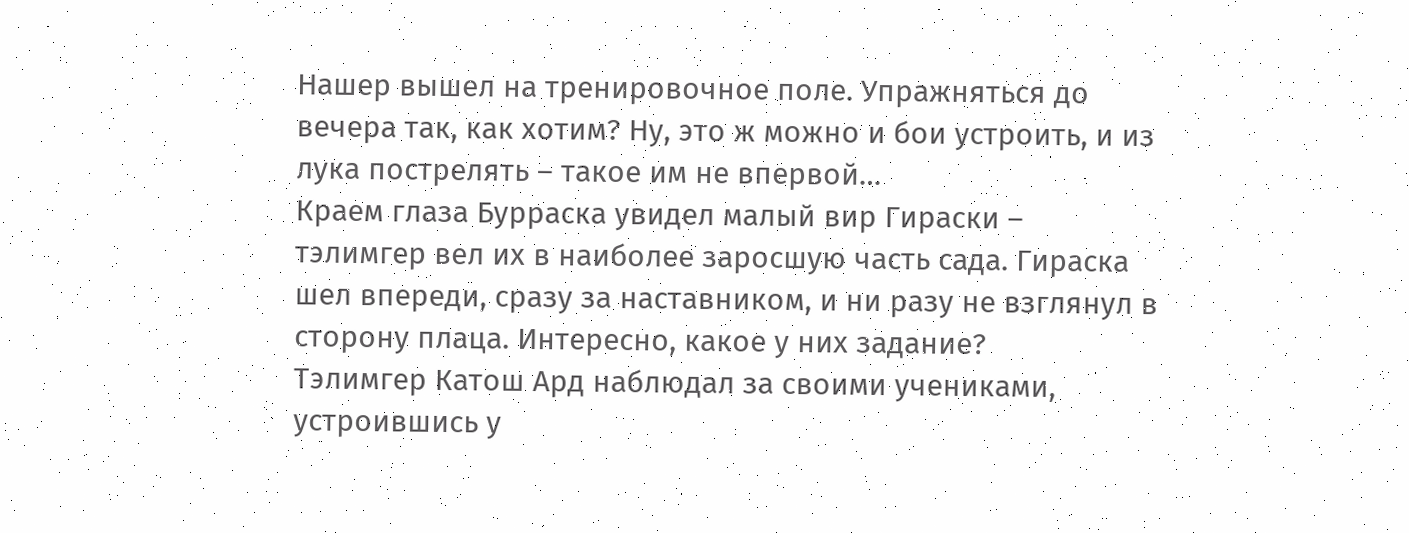Нашер вышел на тренировочное поле. Упражняться до вечера так, как хотим? Ну, это ж можно и бои устроить, и из лука пострелять – такое им не впервой…
Краем глаза Бурраска увидел малый вир Гираски – тэлимгер вел их в наиболее заросшую часть сада. Гираска шел впереди, сразу за наставником, и ни разу не взглянул в сторону плаца. Интересно, какое у них задание?
Тэлимгер Катош Ард наблюдал за своими учениками, устроившись у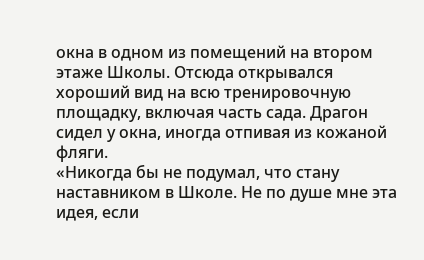окна в одном из помещений на втором этаже Школы. Отсюда открывался хороший вид на всю тренировочную площадку, включая часть сада. Драгон сидел у окна, иногда отпивая из кожаной фляги.
«Никогда бы не подумал, что стану наставником в Школе. Не по душе мне эта идея, если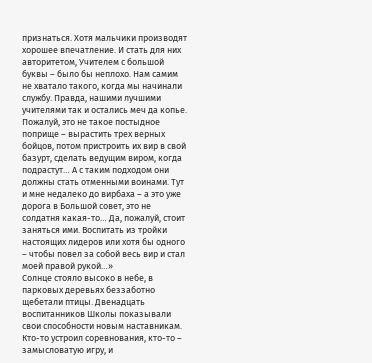признаться. Хотя мальчики производят хорошее впечатление. И стать для них авторитетом, Учителем с большой буквы – было бы неплохо. Нам самим не хватало такого, когда мы начинали службу. Правда, нашими лучшими учителями так и остались меч да копье. Пожалуй, это не такое постыдное поприще – вырастить трех верных бойцов, потом пристроить их вир в свой базурт, сделать ведущим виром, когда подрастут… А с таким подходом они должны стать отменными воинами. Тут и мне недалеко до вирбаха – а это уже дорога в Большой совет, это не солдатня какая-то… Да, пожалуй, стоит заняться ими. Воспитать из тройки настоящих лидеров или хотя бы одного – чтобы повел за собой весь вир и стал моей правой рукой…»
Солнце стояло высоко в небе, в парковых деревьях беззаботно щебетали птицы. Двенадцать воспитанников Школы показывали свои способности новым наставникам. Кто-то устроил соревнования, кто-то – замысловатую игру, и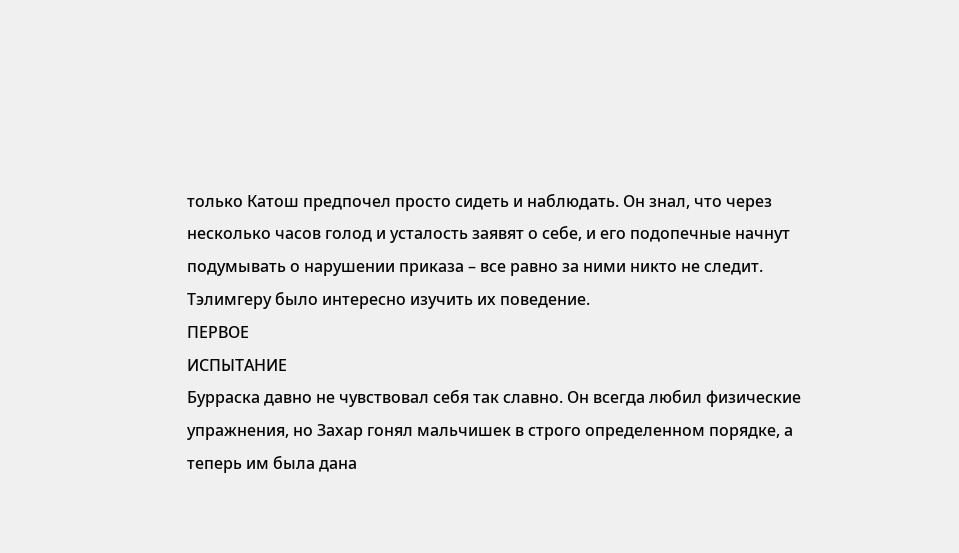только Катош предпочел просто сидеть и наблюдать. Он знал, что через несколько часов голод и усталость заявят о себе, и его подопечные начнут подумывать о нарушении приказа – все равно за ними никто не следит. Тэлимгеру было интересно изучить их поведение.
ПЕРВОЕ
ИСПЫТАНИЕ
Бурраска давно не чувствовал себя так славно. Он всегда любил физические упражнения, но Захар гонял мальчишек в строго определенном порядке, а теперь им была дана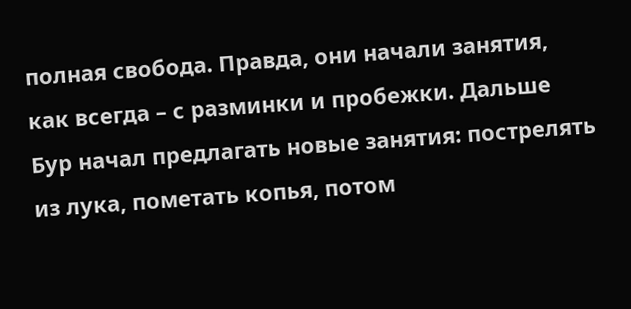полная свобода. Правда, они начали занятия, как всегда – с разминки и пробежки. Дальше Бур начал предлагать новые занятия: пострелять из лука, пометать копья, потом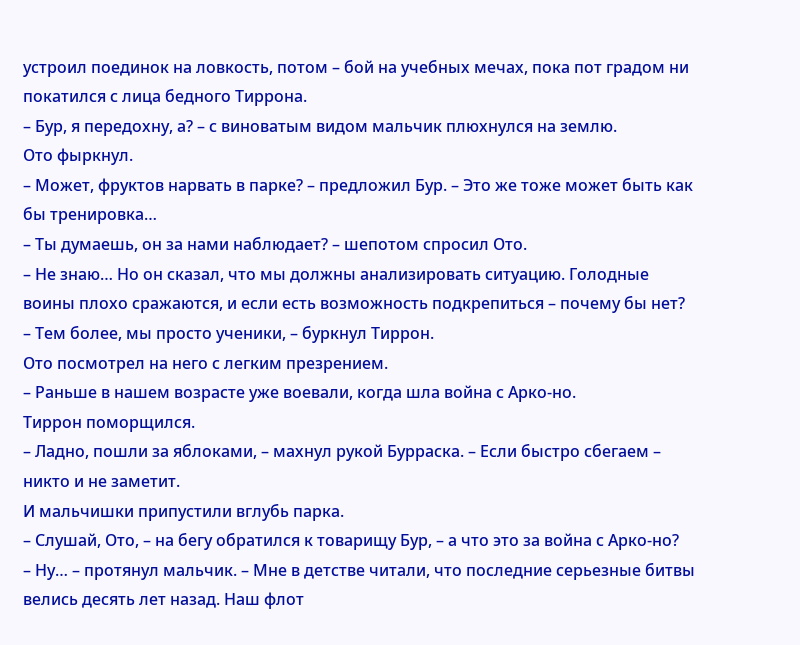уcтроил поединок на ловкость, потом – бой на учебных мечах, пока пот градом ни покатился с лица бедного Тиррона.
– Бур, я передохну, а? – с виноватым видом мальчик плюхнулся на землю.
Ото фыркнул.
– Может, фруктов нарвать в парке? – предложил Бур. – Это же тоже может быть как бы тренировка…
– Ты думаешь, он за нами наблюдает? – шепотом спросил Ото.
– Не знаю… Но он сказал, что мы должны анализировать ситуацию. Голодные воины плохо сражаются, и если есть возможность подкрепиться – почему бы нет?
– Тем более, мы просто ученики, – буркнул Тиррон.
Ото посмотрел на него с легким презрением.
– Раньше в нашем возрасте уже воевали, когда шла война с Арко-но.
Тиррон поморщился.
– Ладно, пошли за яблоками, – махнул рукой Бурраска. – Если быстро сбегаем – никто и не заметит.
И мальчишки припустили вглубь парка.
– Слушай, Ото, – на бегу обратился к товарищу Бур, – а что это за война с Арко-но?
– Ну… – протянул мальчик. – Мне в детстве читали, что последние серьезные битвы велись десять лет назад. Наш флот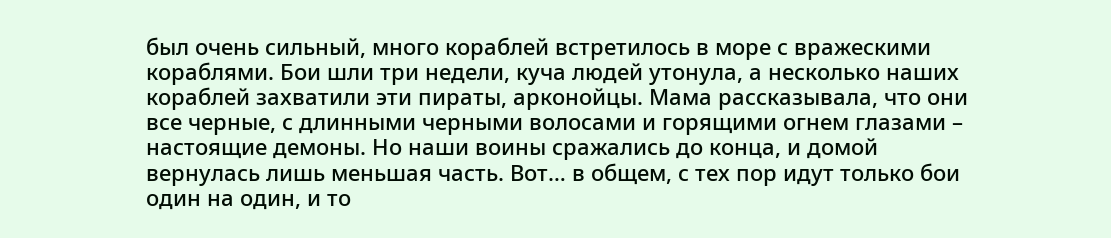был очень сильный, много кораблей встретилось в море с вражескими кораблями. Бои шли три недели, куча людей утонула, а несколько наших кораблей захватили эти пираты, арконойцы. Мама рассказывала, что они все черные, с длинными черными волосами и горящими огнем глазами – настоящие демоны. Но наши воины сражались до конца, и домой вернулась лишь меньшая часть. Вот… в общем, с тех пор идут только бои один на один, и то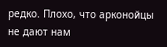редко. Плохо, что арконойцы не дают нам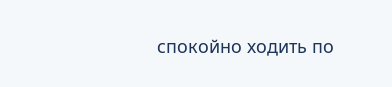спокойно ходить по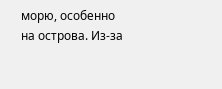морю, особенно на острова. Из-за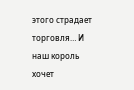этого страдает торговля… И наш король хочет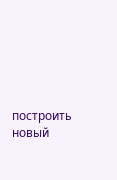построить новый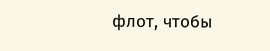флот, чтобы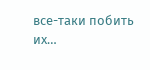все-таки побить их…